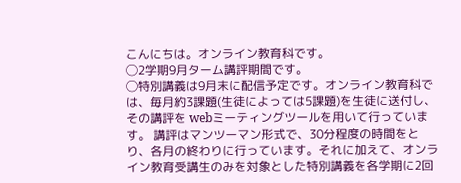こんにちは。オンライン教育科です。
◯2学期9月ターム講評期間です。
◯特別講義は9月末に配信予定です。オンライン教育科では、毎月約3課題(生徒によっては5課題)を生徒に送付し、その講評を webミーティングツールを用いて行っています。 講評はマンツーマン形式で、30分程度の時間をとり、各月の終わりに行っています。それに加えて、オンライン教育受講生のみを対象とした特別講義を各学期に2回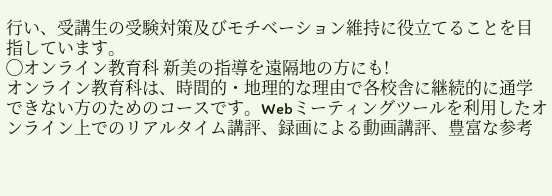行い、受講生の受験対策及びモチベーション維持に役立てることを目指しています。
◯オンライン教育科 新美の指導を遠隔地の方にも!
オンライン教育科は、時間的・地理的な理由で各校舎に継続的に通学できない方のためのコースです。Webミーティングツールを利用したオンライン上でのリアルタイム講評、録画による動画講評、豊富な参考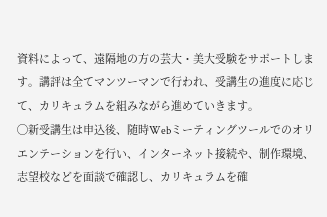資料によって、遠隔地の方の芸大・美大受験をサポートします。講評は全てマンツーマンで行われ、受講生の進度に応じて、カリキュラムを組みながら進めていきます。
◯新受講生は申込後、随時Webミーティングツールでのオリエンテーションを行い、インターネット接続や、制作環境、志望校などを面談で確認し、カリキュラムを確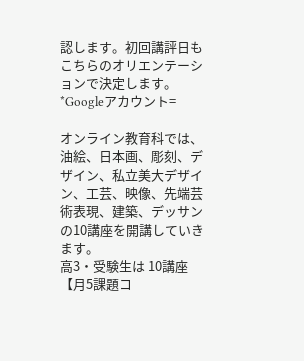認します。初回講評日もこちらのオリエンテーションで決定します。
*Googleアカウント=

オンライン教育科では、
油絵、日本画、彫刻、デザイン、私立美大デザイン、工芸、映像、先端芸術表現、建築、デッサンの10講座を開講していきます。
高3・受験生は 10講座 【月5課題コ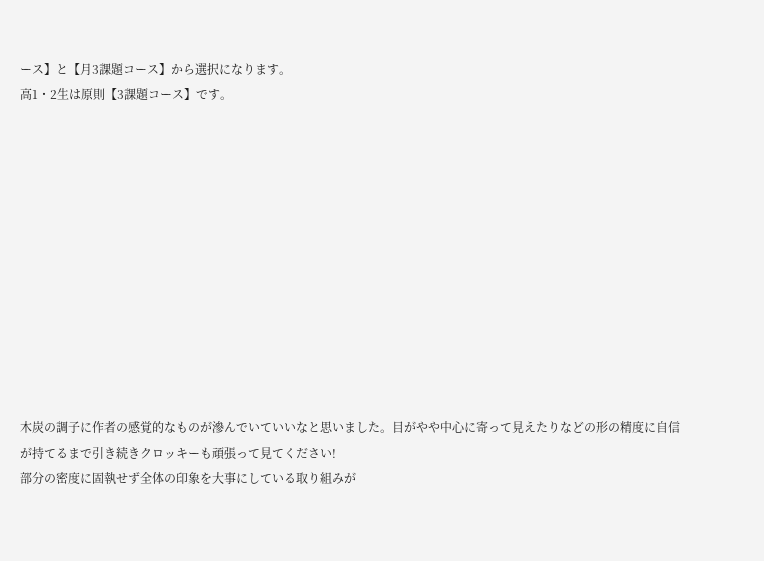ース】と【月3課題コース】から選択になります。
高1・2生は原則【3課題コース】です。












木炭の調子に作者の感覚的なものが滲んでいていいなと思いました。目がやや中心に寄って見えたりなどの形の精度に自信が持てるまで引き続きクロッキーも頑張って見てください!
部分の密度に固執せず全体の印象を大事にしている取り組みが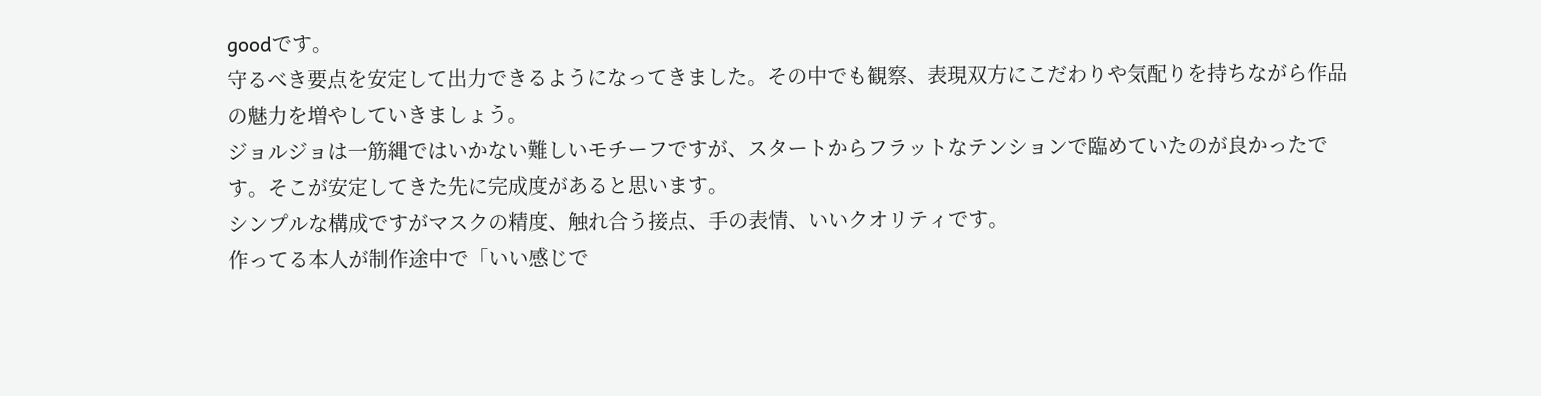goodです。
守るべき要点を安定して出力できるようになってきました。その中でも観察、表現双方にこだわりや気配りを持ちながら作品の魅力を増やしていきましょう。
ジョルジョは一筋縄ではいかない難しいモチーフですが、スタートからフラットなテンションで臨めていたのが良かったです。そこが安定してきた先に完成度があると思います。
シンプルな構成ですがマスクの精度、触れ合う接点、手の表情、いいクオリティです。
作ってる本人が制作途中で「いい感じで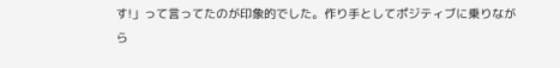す!」って言ってたのが印象的でした。作り手としてポジティブに乗りながら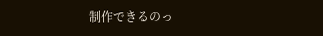制作できるのっ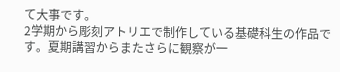て大事です。
2学期から彫刻アトリエで制作している基礎科生の作品です。夏期講習からまたさらに観察が一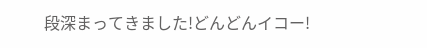段深まってきました!どんどんイコー!